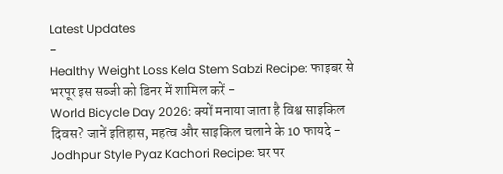Latest Updates
-
Healthy Weight Loss Kela Stem Sabzi Recipe: फाइबर से भरपूर इस सब्जी को डिनर में शामिल करें -
World Bicycle Day 2026: क्यों मनाया जाता है विश्व साइकिल दिवस? जानें इतिहास, महत्व और साइकिल चलाने के 10 फायदे -
Jodhpur Style Pyaz Kachori Recipe: घर पर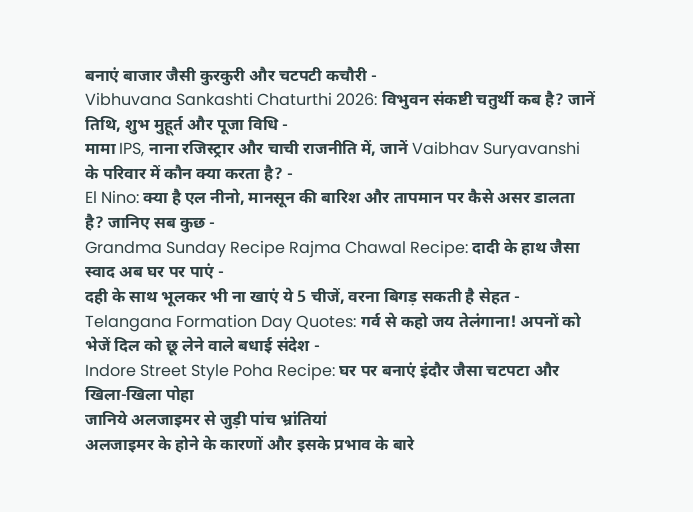बनाएं बाजार जैसी कुरकुरी और चटपटी कचौरी -
Vibhuvana Sankashti Chaturthi 2026: विभुवन संकष्टी चतुर्थी कब है? जानें तिथि, शुभ मुहूर्त और पूजा विधि -
मामा IPS, नाना रजिस्ट्रार और चाची राजनीति में, जानें Vaibhav Suryavanshi के परिवार में कौन क्या करता है? -
El Nino: क्या है एल नीनो, मानसून की बारिश और तापमान पर कैसे असर डालता है? जानिए सब कुछ -
Grandma Sunday Recipe Rajma Chawal Recipe: दादी के हाथ जैसा स्वाद अब घर पर पाएं -
दही के साथ भूलकर भी ना खाएं ये 5 चीजें, वरना बिगड़ सकती है सेहत -
Telangana Formation Day Quotes: गर्व से कहो जय तेलंगाना! अपनों को भेजें दिल को छू लेने वाले बधाई संदेश -
Indore Street Style Poha Recipe: घर पर बनाएं इंदौर जैसा चटपटा और खिला-खिला पोहा
जानिये अलजाइमर से जुड़ी पांच भ्रांतियां
अलजाइमर के होने के कारणों और इसके प्रभाव के बारे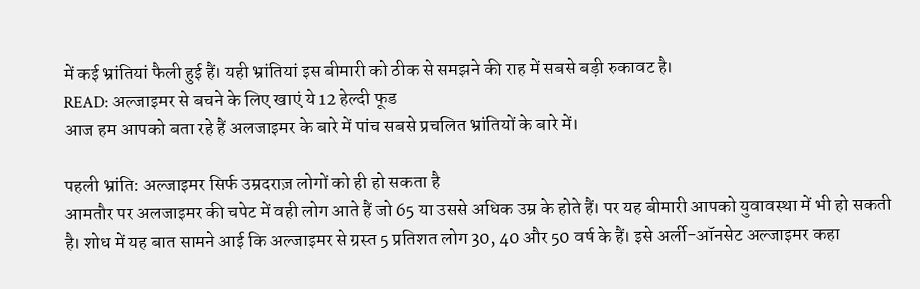में कई भ्रांतियां फैली हुई हैं। यही भ्रांतियां इस बीमारी को ठीक से समझने की राह में सबसे बड़ी रुकावट है।
READ: अल्जाइमर से बचने के लिए खाएं ये 12 हेल्दी फूड
आज हम आपको बता रहे हैं अलजाइमर के बारे में पांच सबसे प्रचलित भ्रांतियों के बारे में।

पहली भ्रांति: अल्जाइमर सिर्फ उम्रदराज़ लोगों को ही हो सकता है
आमतौर पर अलजाइमर की चपेट में वही लोग आते हैं जो 65 या उससे अधिक उम्र के होते हैं। पर यह बीमारी आपको युवावस्था में भी हो सकती है। शोध में यह बात सामने आई कि अल्जाइमर से ग्रस्त 5 प्रतिशत लोग 30, 40 और 50 वर्ष के हैं। इसे अर्ली-ऑनसेट अल्जाइमर कहा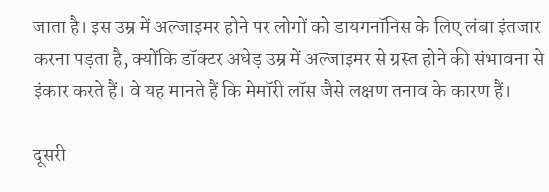जाता है। इस उम्र में अल्जाइमर होने पर लोगों को डायगनॉनिस के लिए लंबा इंतजार करना पड़ता है, क्योंकि डॉक्टर अधेड़ उम्र में अल्जाइमर से ग्रस्त होने की संभावना से इंकार करते हैं। वे यह मानते हैं कि मेमॉरी लॉस जैसे लक्षण तनाव के कारण हैं।

दूसरी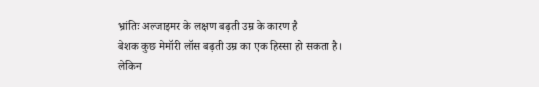भ्रांतिः अल्जाइमर के लक्षण बढ़ती उम्र के कारण है
बेशक कुछ मेमॉरी लॉस बढ़ती उम्र का एक हिस्सा हो सकता है। लेकिन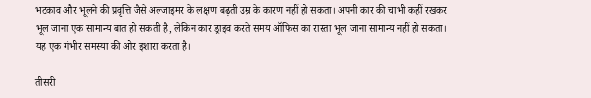भटकाव और भूलने की प्रवृत्ति जैसे अल्जाइमर के लक्षण बढ़ती उम्र के कारण नहीं हो सकता। अपनी कार की चाभी कहीं रखकर भूल जाना एक सामान्य बात हो सकती है, लेकिन कार ड्राइव करते समय ऑफिस का रास्ता भूल जाना सामान्य नहीं हो सकता। यह एक गंभीर समस्या की ओर इशारा करता है।

तीसरी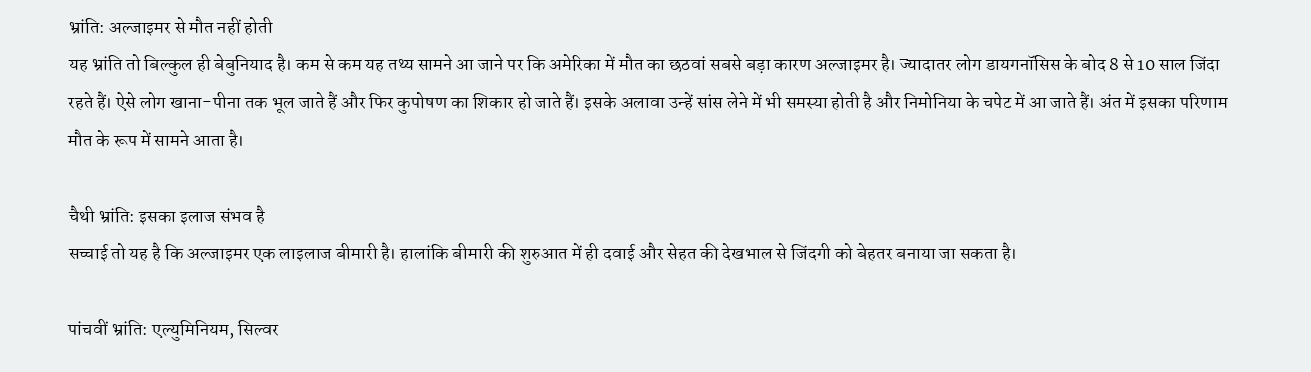भ्रांति: अल्जाइमर से मौत नहीं होती
यह भ्रांति तो बिल्कुल ही बेबुनियाद है। कम से कम यह तथ्य सामने आ जाने पर कि अमेरिका में मौत का छठवां सबसे बड़ा कारण अल्जाइमर है। ज्यादातर लोग डायगनॉसिस के बोद 8 से 10 साल जिंदा रहते हैं। ऐसे लोग खाना-पीना तक भूल जाते हैं और फिर कुपोषण का शिकार हो जाते हैं। इसके अलावा उन्हें सांस लेने में भी समस्या होती है और निमोनिया के चपेट में आ जाते हैं। अंत में इसका परिणाम मौत के रूप में सामने आता है।

चैथी भ्रांति: इसका इलाज संभव है
सच्चाई तो यह है कि अल्जाइमर एक लाइलाज बीमारी है। हालांकि बीमारी की शुरुआत में ही दवाई और सेहत की देखभाल से जिंदगी को बेहतर बनाया जा सकता है।

पांचवीं भ्रांति: एल्युमिनियम, सिल्वर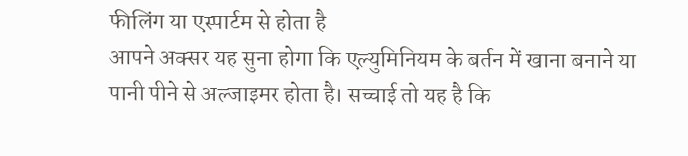फीलिंग या एस्पार्टम से होता है
आपने अक्सर यह सुना होगा कि एल्युमिनियम के बर्तन में खाना बनाने या पानी पीने से अल्जाइमर होता है। सच्चाई तो यह है कि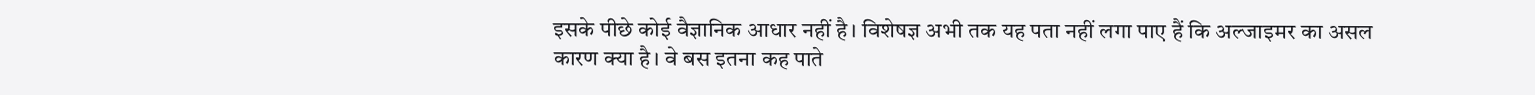इसके पीछे कोई वैज्ञानिक आधार नहीं है। विशेषज्ञ अभी तक यह पता नहीं लगा पाए हैं कि अल्जाइमर का असल कारण क्या है। वे बस इतना कह पाते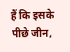हैं कि इसके पीछे जीन,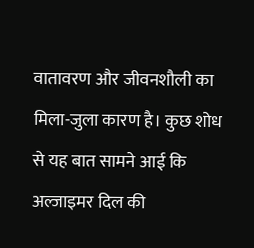वातावरण और जीवनशौली का मिला-जुला कारण है। कुछ शोध से यह बात सामने आई कि अल्जाइमर दिल की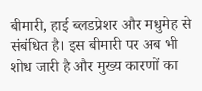बीमारी, हाई ब्लडप्रेशर और मधुमेह से संबंधित है। इस बीमारी पर अब भी शोध जारी है और मुख्य कारणों का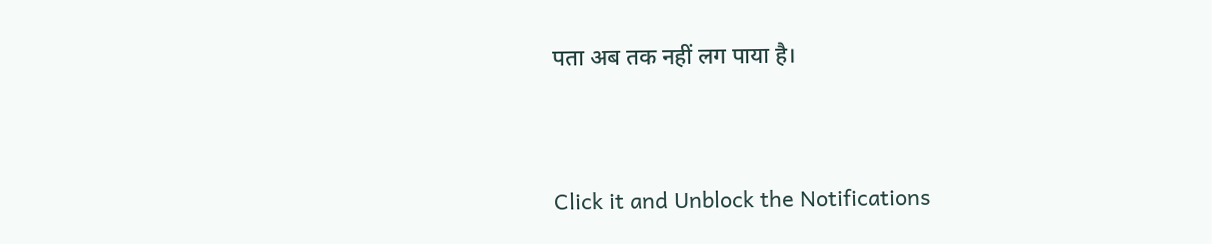पता अब तक नहीं लग पाया है।



Click it and Unblock the Notifications